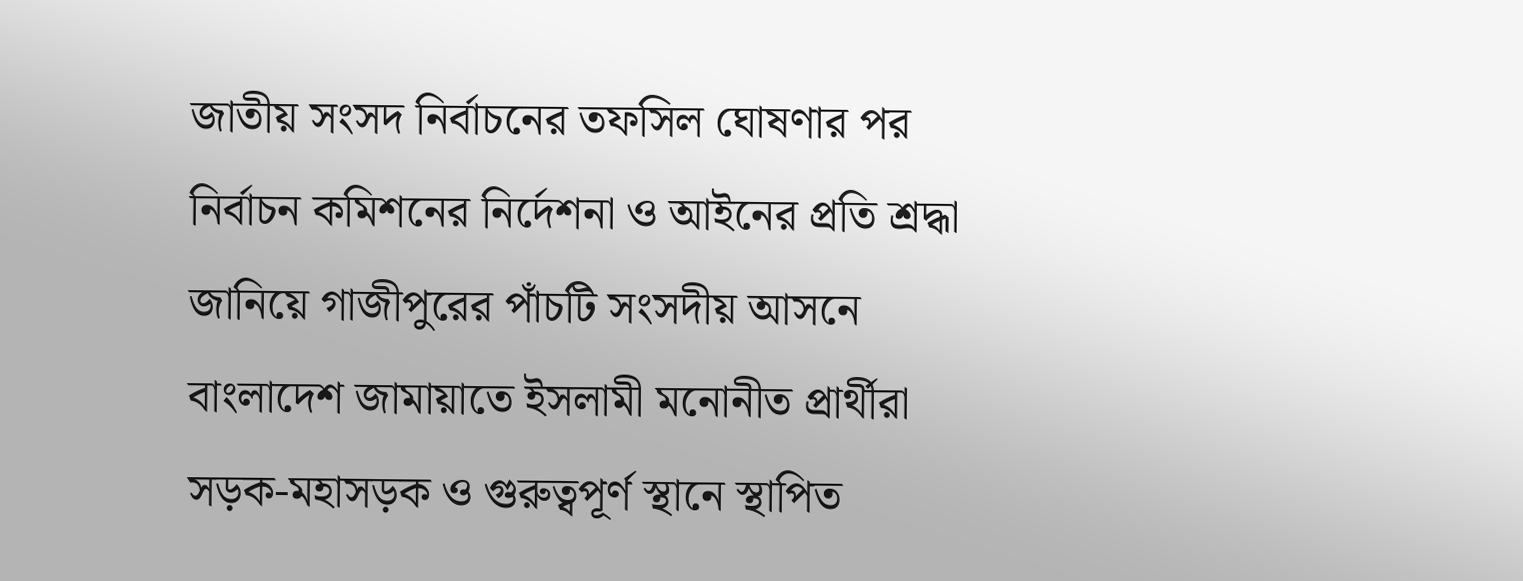জাতীয় সংসদ নির্বাচনের তফসিল ঘোষণার পর নির্বাচন কমিশনের নির্দেশনা ও আইনের প্রতি শ্রদ্ধা জানিয়ে গাজীপুরের পাঁচটি সংসদীয় আসনে বাংলাদেশ জামায়াতে ইসলামী মনোনীত প্রার্থীরা সড়ক-মহাসড়ক ও গুরুত্বপূর্ণ স্থানে স্থাপিত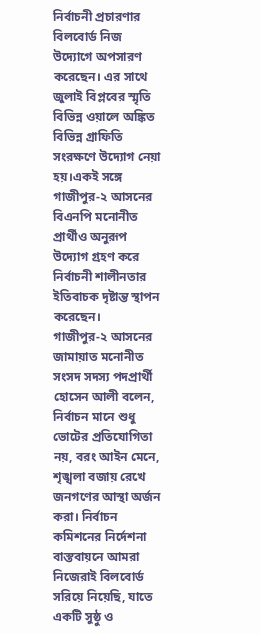নির্বাচনী প্রচারণার বিলবোর্ড নিজ উদ্যোগে অপসারণ করেছেন। এর সাথে জুলাই বিপ্লবের স্মৃতি বিভিন্ন ওয়ালে অঙ্কিত বিভিন্ন গ্রাফিতি সংরক্ষণে উদ্যোগ নেয়া হয়।একই সঙ্গে গাজীপুর-২ আসনের বিএনপি মনোনীত প্রার্থীও অনুরূপ উদ্যোগ গ্রহণ করে নির্বাচনী শালীনতার ইতিবাচক দৃষ্টান্ত স্থাপন করেছেন।
গাজীপুর-২ আসনের জামায়াত মনোনীত সংসদ সদস্য পদপ্রার্থী হোসেন আলী বলেন, নির্বাচন মানে শুধু ভোটের প্রতিযোগিতা নয়, বরং আইন মেনে, শৃঙ্খলা বজায় রেখে জনগণের আস্থা অর্জন করা। নির্বাচন কমিশনের নির্দেশনা বাস্তবায়নে আমরা নিজেরাই বিলবোর্ড সরিয়ে নিয়েছি, যাতে একটি সুষ্ঠু ও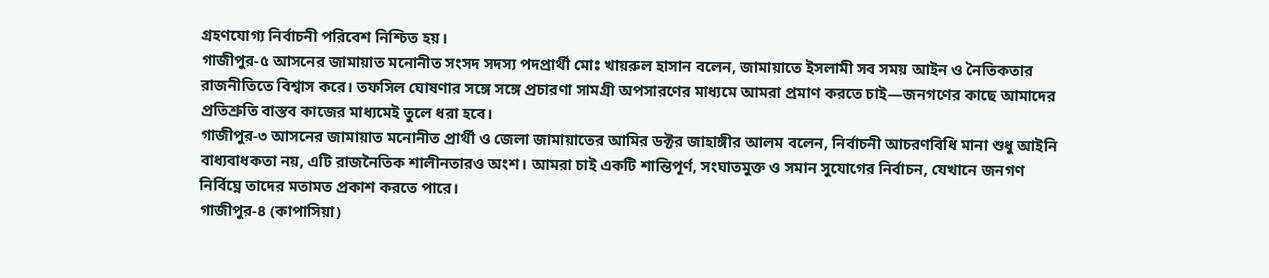গ্রহণযোগ্য নির্বাচনী পরিবেশ নিশ্চিত হয়।
গাজীপুর-৫ আসনের জামায়াত মনোনীত সংসদ সদস্য পদপ্রার্থী মোঃ খায়রুল হাসান বলেন, জামায়াতে ইসলামী সব সময় আইন ও নৈতিকতার রাজনীতিতে বিশ্বাস করে। তফসিল ঘোষণার সঙ্গে সঙ্গে প্রচারণা সামগ্রী অপসারণের মাধ্যমে আমরা প্রমাণ করতে চাই—জনগণের কাছে আমাদের প্রতিশ্রুতি বাস্তব কাজের মাধ্যমেই তুলে ধরা হবে।
গাজীপুর-৩ আসনের জামায়াত মনোনীত প্রার্থী ও জেলা জামায়াতের আমির ডক্টর জাহাঙ্গীর আলম বলেন, নির্বাচনী আচরণবিধি মানা শুধু আইনি বাধ্যবাধকতা নয়, এটি রাজনৈতিক শালীনতারও অংশ। আমরা চাই একটি শান্তিপূর্ণ, সংঘাতমুক্ত ও সমান সুযোগের নির্বাচন, যেখানে জনগণ নির্বিঘ্নে তাদের মতামত প্রকাশ করতে পারে।
গাজীপুর-৪ (কাপাসিয়া)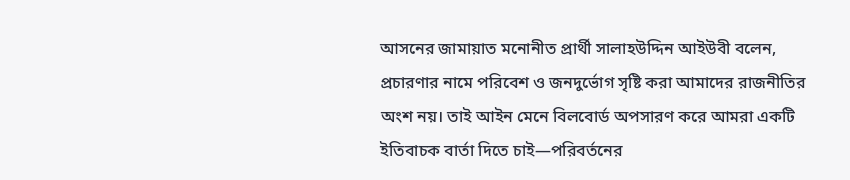আসনের জামায়াত মনোনীত প্রার্থী সালাহউদ্দিন আইউবী বলেন, প্রচারণার নামে পরিবেশ ও জনদুর্ভোগ সৃষ্টি করা আমাদের রাজনীতির অংশ নয়। তাই আইন মেনে বিলবোর্ড অপসারণ করে আমরা একটি ইতিবাচক বার্তা দিতে চাই—পরিবর্তনের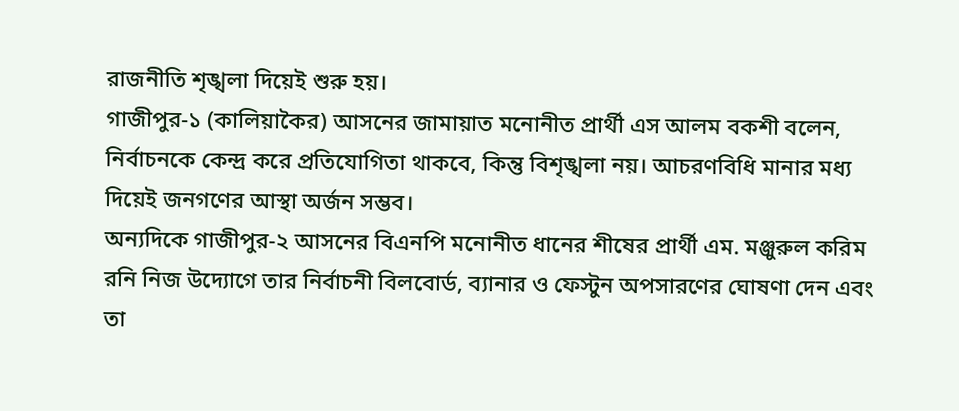রাজনীতি শৃঙ্খলা দিয়েই শুরু হয়।
গাজীপুর-১ (কালিয়াকৈর) আসনের জামায়াত মনোনীত প্রার্থী এস আলম বকশী বলেন, নির্বাচনকে কেন্দ্র করে প্রতিযোগিতা থাকবে, কিন্তু বিশৃঙ্খলা নয়। আচরণবিধি মানার মধ্য দিয়েই জনগণের আস্থা অর্জন সম্ভব।
অন্যদিকে গাজীপুর-২ আসনের বিএনপি মনোনীত ধানের শীষের প্রার্থী এম. মঞ্জুরুল করিম রনি নিজ উদ্যোগে তার নির্বাচনী বিলবোর্ড, ব্যানার ও ফেস্টুন অপসারণের ঘোষণা দেন এবং তা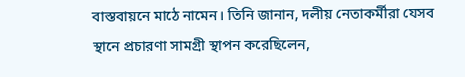বাস্তবায়নে মাঠে নামেন। তিনি জানান, দলীয় নেতাকর্মীরা যেসব স্থানে প্রচারণা সামগ্রী স্থাপন করেছিলেন,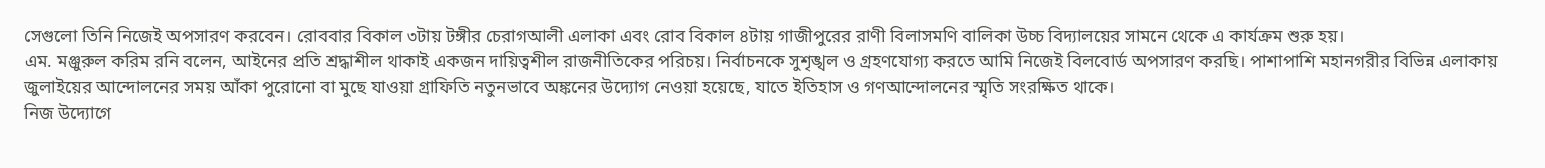সেগুলো তিনি নিজেই অপসারণ করবেন। রোববার বিকাল ৩টায় টঙ্গীর চেরাগআলী এলাকা এবং রোব বিকাল ৪টায় গাজীপুরের রাণী বিলাসমণি বালিকা উচ্চ বিদ্যালয়ের সামনে থেকে এ কার্যক্রম শুরু হয়।
এম. মঞ্জুরুল করিম রনি বলেন, আইনের প্রতি শ্রদ্ধাশীল থাকাই একজন দায়িত্বশীল রাজনীতিকের পরিচয়। নির্বাচনকে সুশৃঙ্খল ও গ্রহণযোগ্য করতে আমি নিজেই বিলবোর্ড অপসারণ করছি। পাশাপাশি মহানগরীর বিভিন্ন এলাকায় জুলাইয়ের আন্দোলনের সময় আঁকা পুরোনো বা মুছে যাওয়া গ্রাফিতি নতুনভাবে অঙ্কনের উদ্যোগ নেওয়া হয়েছে, যাতে ইতিহাস ও গণআন্দোলনের স্মৃতি সংরক্ষিত থাকে।
নিজ উদ্যোগে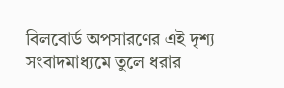বিলবোর্ড অপসারণের এই দৃশ্য সংবাদমাধ্যমে তুলে ধরার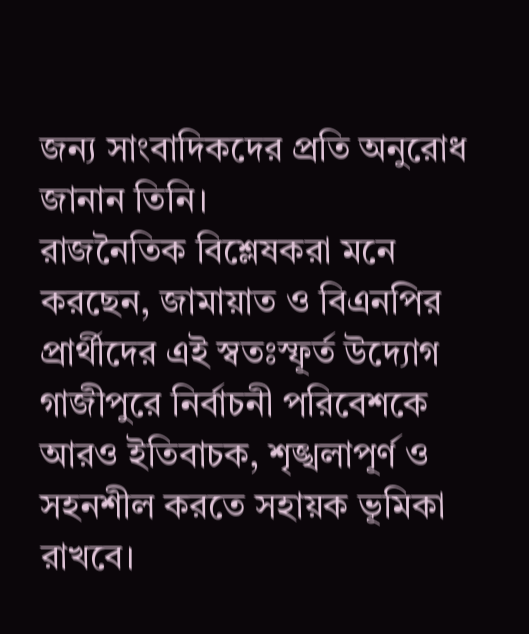জন্য সাংবাদিকদের প্রতি অনুরোধ জানান তিনি।
রাজনৈতিক বিশ্লেষকরা মনে করছেন, জামায়াত ও বিএনপির প্রার্থীদের এই স্বতঃস্ফূর্ত উদ্যোগ গাজীপুরে নির্বাচনী পরিবেশকে আরও ইতিবাচক, শৃঙ্খলাপূর্ণ ও সহনশীল করতে সহায়ক ভূমিকা রাখবে।